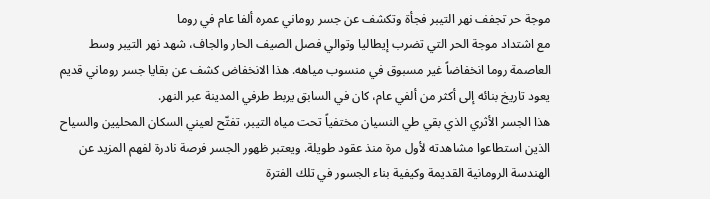موجة حر تجفف نهر التيبر فجأة وتكشف عن جسر روماني عمره ألفا عام في روما
مع اشتداد موجة الحر التي تضرب إيطاليا وتوالي فصل الصيف الحار والجاف، شهد نهر التيبر وسط العاصمة روما انخفاضاً غير مسبوق في منسوب مياهه. هذا الانخفاض كشف عن بقايا جسر روماني قديم يعود تاريخ بنائه إلى أكثر من ألفي عام، كان في السابق يربط طرفي المدينة عبر النهر.
هذا الجسر الأثري الذي بقي طي النسيان مختفياً تحت مياه التيبر، تفتّح لعيني السكان المحليين والسياح الذين استطاعوا مشاهدته لأول مرة منذ عقود طويلة. ويعتبر ظهور الجسر فرصة نادرة لفهم المزيد عن الهندسة الرومانية القديمة وكيفية بناء الجسور في تلك الفترة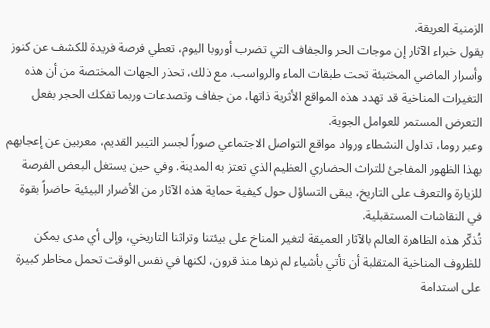الزمنية العريقة.
يقول خبراء الآثار إن موجات الحر والجفاف التي تضرب أوروبا اليوم، تعطي فرصة فريدة للكشف عن كنوز وأسرار الماضي المختبئة تحت طبقات الماء والرواسب. مع ذلك، تحذر الجهات المختصة من أن هذه التغيرات المناخية قد تهدد هذه المواقع الأثرية ذاتها، من جفاف وتصدعات وربما تفكك الحجر بفعل التعرض المستمر للعوامل الجوية.
وعبر روما، تداول النشطاء ورواد مواقع التواصل الاجتماعي صوراً لجسر التيبر القديم، معربين عن إعجابهم بهذا الظهور المفاجئ للتراث الحضاري العظيم الذي تعتز به المدينة. وفي حين يستغل البعض الفرصة للزيارة والتعرف على التاريخ، يبقى التساؤل حول كيفية حماية هذه الآثار من الأضرار البيئية حاضراً بقوة في النقاشات المستقبلية.
تُذكّر هذه الظاهرة العالم بالآثار العميقة لتغير المناخ على بيئتنا وتراثنا التاريخي، وإلى أي مدى يمكن للظروف المناخية المتقلبة أن تأتي بأشياء لم نرها منذ قرون، لكنها في نفس الوقت تحمل مخاطر كبيرة على استدامة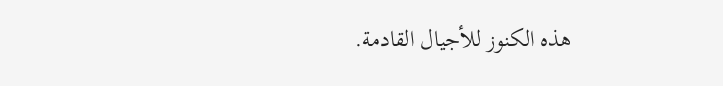هذه الكنوز للأجيال القادمة.